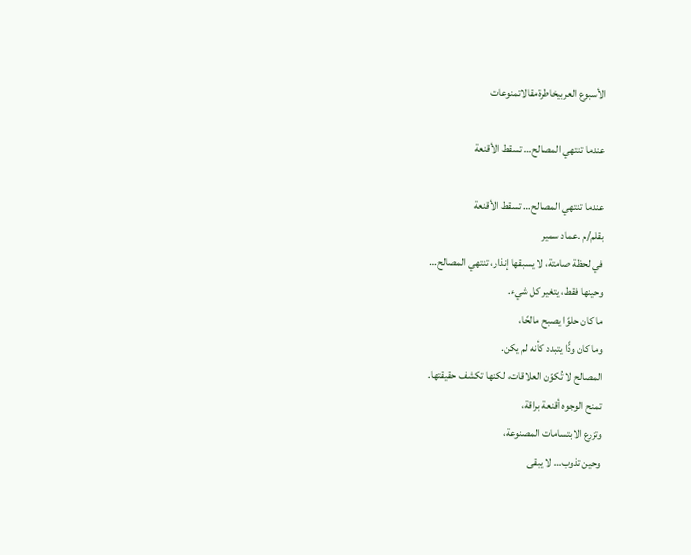الأسبوع العربيخاطرةمقالاتمنوعات

عندما تنتهي المصالح… تسقط الأقنعة

عندما تنتهي المصالح… تسقط الأقنعة
بقلم/م .عماد سمير
في لحظة صامتة، لا يسبقها إنذار، تنتهي المصالح…
وحينها فقط، يتغير كل شيء.
ما كان حلوًا يصبح مالحًا،
وما كان ودًّا يتبدد كأنه لم يكن.
المصالح لا تُكوّن العلاقات، لكنها تكشف حقيقتها.
تمنح الوجوه أقنعة براقة،
وتزرع الابتسامات المصنوعة،
وحين تذوب… لا يبقى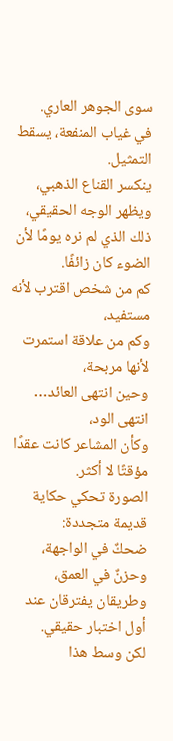سوى الجوهر العاري.
في غياب المنفعة، يسقط التمثيل.
ينكسر القناع الذهبي،
ويظهر الوجه الحقيقي،
ذلك الذي لم نره يومًا لأن الضوء كان زائفًا.
كم من شخص اقترب لأنه مستفيد،
وكم من علاقة استمرت لأنها مربحة،
وحين انتهى العائد… انتهى الود،
وكأن المشاعر كانت عقدًا مؤقتًا لا أكثر.
الصورة تحكي حكاية قديمة متجددة:
ضحكٌ في الواجهة،
وحزنٌ في العمق،
وطريقان يفترقان عند أول اختبار حقيقي.
لكن وسط هذا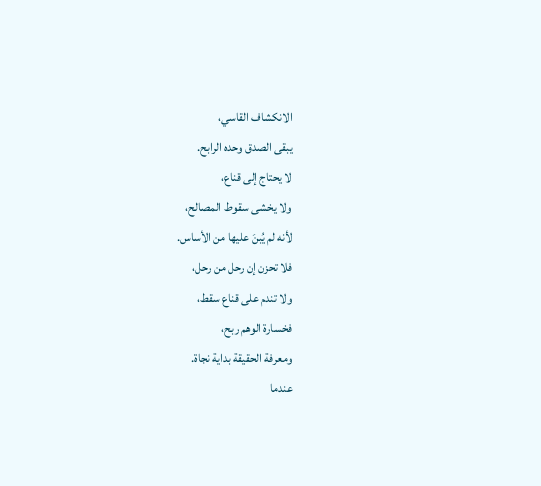الانكشاف القاسي،
يبقى الصدق وحده الرابح.
لا يحتاج إلى قناع،
ولا يخشى سقوط المصالح،
لأنه لم يُبنَ عليها من الأساس.
فلا تحزن إن رحل من رحل،
ولا تندم على قناع سقط،
فخسارة الوهم ربح،
ومعرفة الحقيقة بداية نجاة.
عندما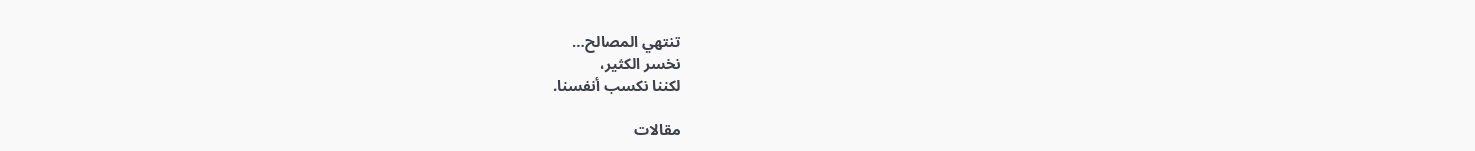تنتهي المصالح…
نخسر الكثير،
لكننا نكسب أنفسنا.

مقالات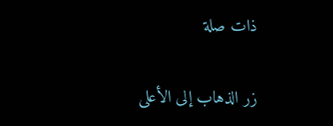ذات صلة

زر الذهاب إلى الأعلى